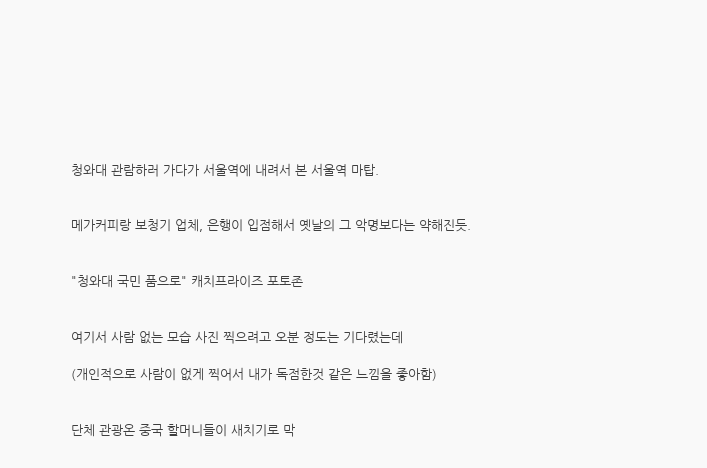청와대 관람하러 가다가 서울역에 내려서 본 서울역 마탑.


메가커피랑 보청기 업체, 은행이 입점해서 옛날의 그 악명보다는 약해진듯.


"청와대 국민 품으로" 캐치프라이즈 포토존


여기서 사람 없는 모습 사진 찍으려고 오분 정도는 기다렸는데

(개인적으로 사람이 없게 찍어서 내가 독점한것 같은 느낌을 좋아함)


단체 관광온 중국 할머니들이 새치기로 막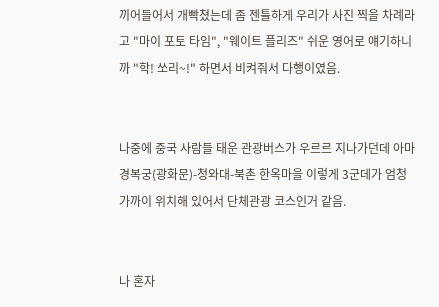끼어들어서 개빡쳤는데 좀 젠틀하게 우리가 사진 찍을 차례라고 "마이 포토 타임", "웨이트 플리즈" 쉬운 영어로 얘기하니까 "학! 쏘리~!" 하면서 비켜줘서 다행이였음.


나중에 중국 사람들 태운 관광버스가 우르르 지나가던데 아마 경복궁(광화문)-청와대-북촌 한옥마을 이렇게 3군데가 엄청 가까이 위치해 있어서 단체관광 코스인거 같음.


나 혼자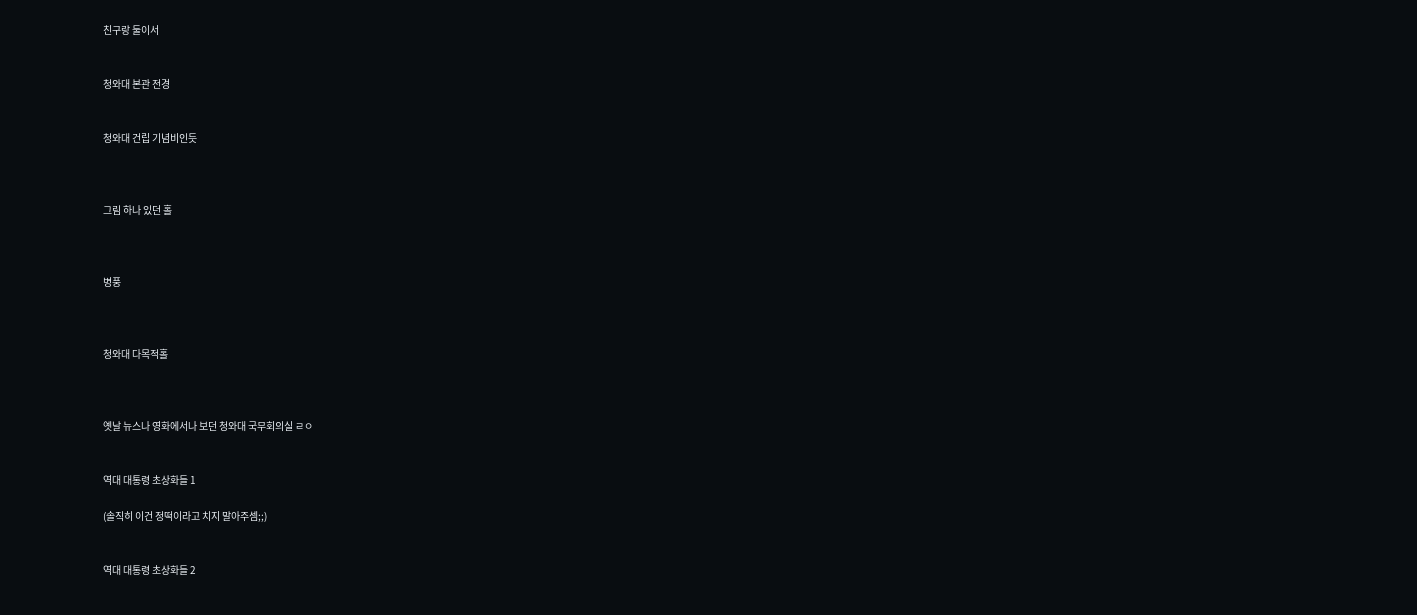친구랑 둘이서


청와대 본관 전경


청와대 건립 기념비인듯



그림 하나 있던 홀



병풍



청와대 다목적홀



옛날 뉴스나 영화에서나 보던 청와대 국무회의실 ㄹㅇ


역대 대통령 초상화들 1

(솔직히 이건 정떡이라고 치지 말아주셈;;)


역대 대통령 초상화들 2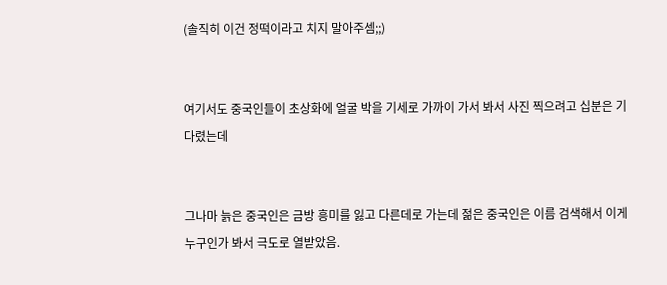(솔직히 이건 정떡이라고 치지 말아주셈;;)


여기서도 중국인들이 초상화에 얼굴 박을 기세로 가까이 가서 봐서 사진 찍으려고 십분은 기다렸는데


그나마 늙은 중국인은 금방 흥미를 잃고 다른데로 가는데 젊은 중국인은 이름 검색해서 이게 누구인가 봐서 극도로 열받았음.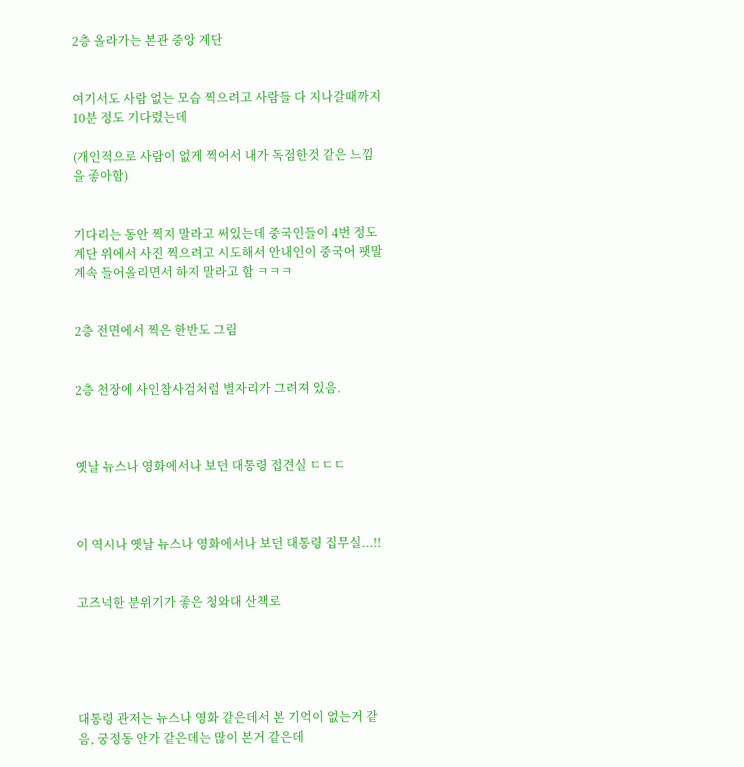2층 올라가는 본관 중앙 계단


여기서도 사람 없는 모습 찍으려고 사람들 다 지나갈때까지 10분 정도 기다렸는데

(개인적으로 사람이 없게 찍어서 내가 독점한것 같은 느낌을 좋아함)


기다리는 동안 찍지 말라고 써있는데 중국인들이 4번 정도 계단 위에서 사진 찍으려고 시도해서 안내인이 중국어 팻말 계속 들어올리면서 하지 말라고 함 ㅋㅋㅋ


2층 전면에서 찍은 한반도 그림


2층 천장에 사인참사검처럼 별자리가 그려져 있음.



옛날 뉴스나 영화에서나 보던 대통령 접견실 ㄷㄷㄷ



이 역시나 옛날 뉴스나 영화에서나 보던 대통령 집무실...!!


고즈넉한 분위기가 좋은 청와대 산책로





대통령 관저는 뉴스나 영화 같은데서 본 기억이 없는거 같음, 궁정동 안가 같은데는 많이 본거 같은데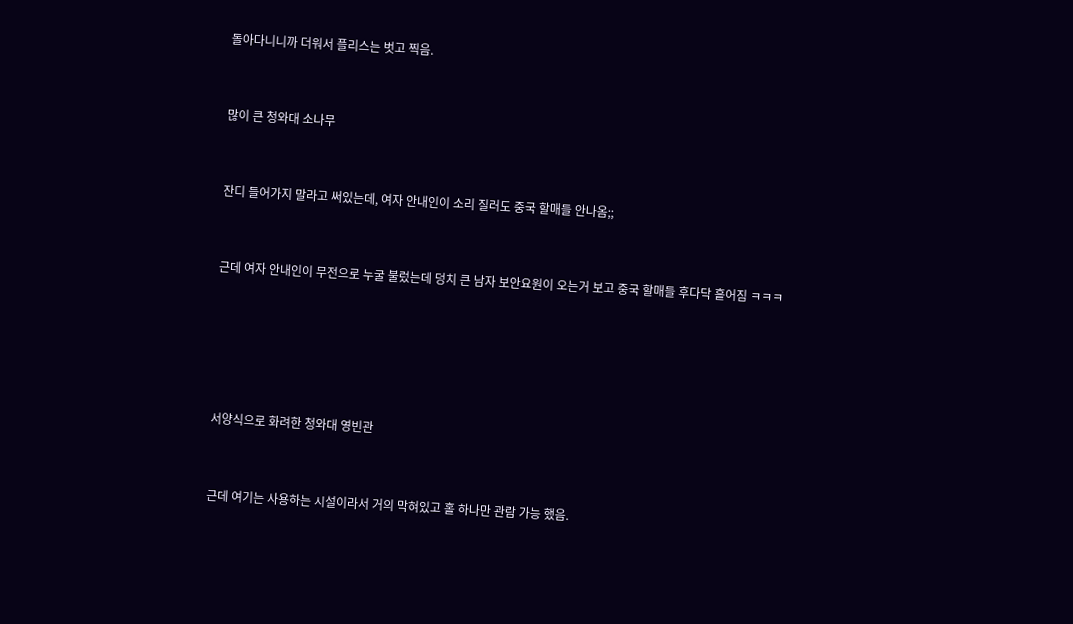돌아다니니까 더워서 플리스는 벗고 찍음.


많이 큰 청와대 소나무


잔디 들어가지 말라고 써있는데, 여자 안내인이 소리 질러도 중국 할매들 안나옴;;


근데 여자 안내인이 무전으로 누굴 불렀는데 덩치 큰 남자 보안요원이 오는거 보고 중국 할매들 후다닥 흩어짐 ㅋㅋㅋ





서양식으로 화려한 청와대 영빈관


근데 여기는 사용하는 시설이라서 거의 막혀있고 홀 하나만 관람 가능 했음.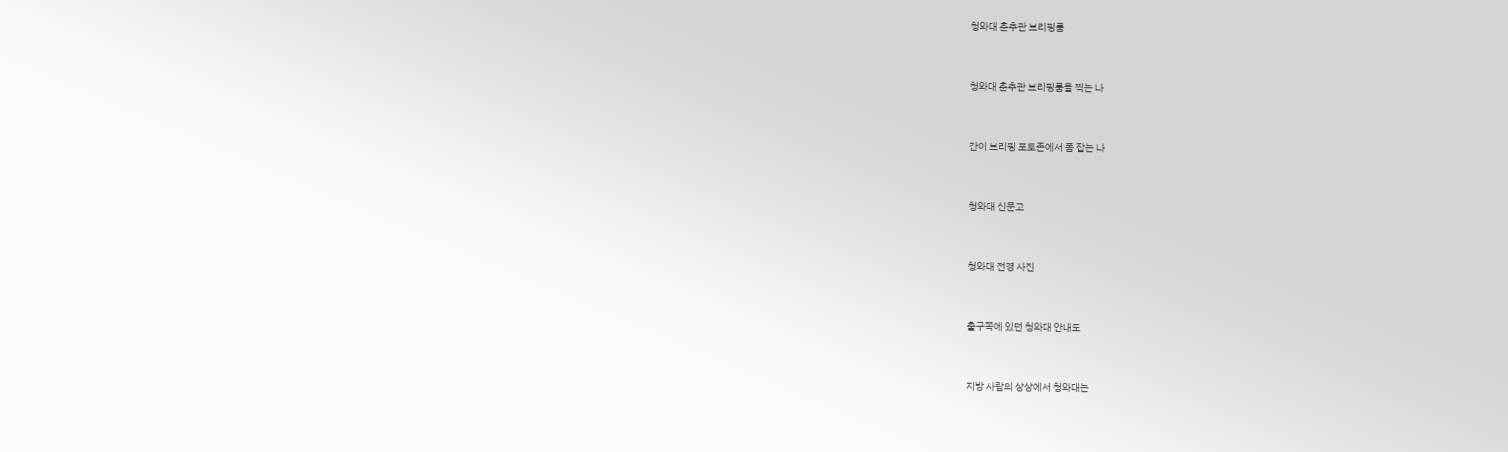청와대 춘추관 브리핑룸


청와대 춘추관 브리핑룸을 찍는 나


간이 브리핑 포토존에서 폼 잡는 나


청와대 신문고


청와대 전경 사진


출구쪽에 있던 청와대 안내도


지방 사람의 상상에서 청와대는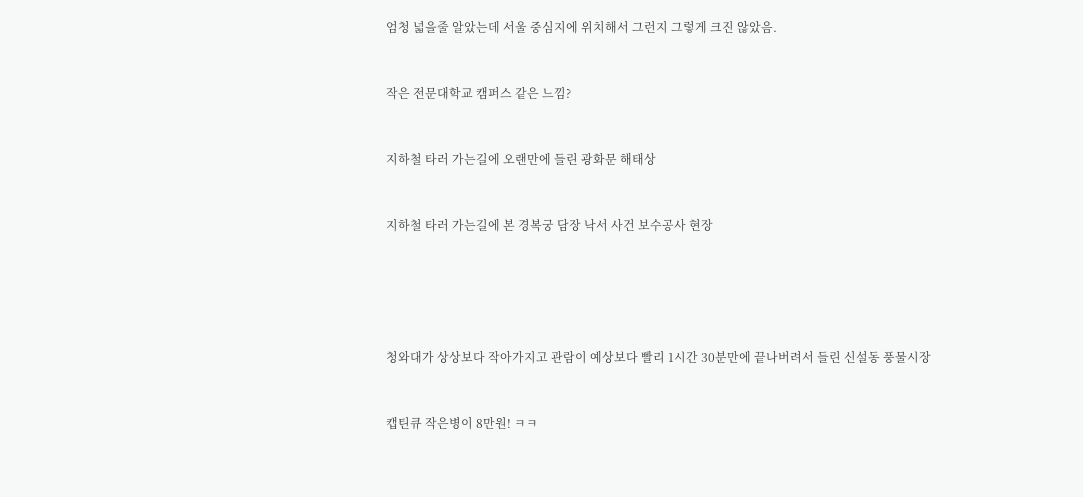엄청 넓을줄 알았는데 서울 중심지에 위치해서 그런지 그렇게 크진 않았음.


작은 전문대학교 캠퍼스 같은 느낌?


지하철 타러 가는길에 오랜만에 들린 광화문 해태상


지하철 타러 가는길에 본 경복궁 담장 낙서 사건 보수공사 현장





청와대가 상상보다 작아가지고 관람이 예상보다 빨리 1시간 30분만에 끝나버려서 들린 신설동 풍물시장


캡틴큐 작은병이 8만원! ㅋㅋ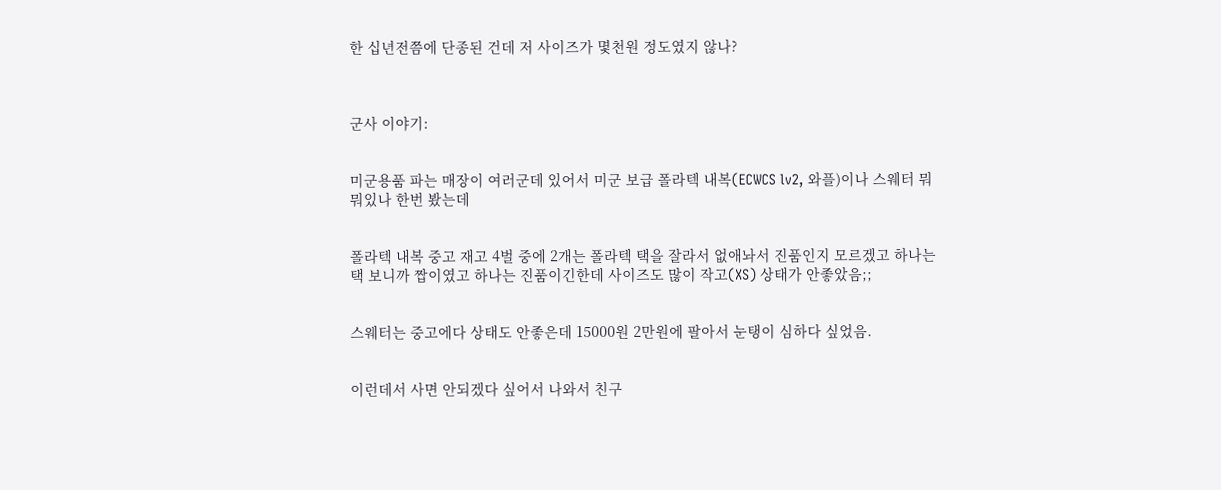한 십년전쯤에 단종된 건데 저 사이즈가 몇천원 정도였지 않나?



군사 이야기:


미군용품 파는 매장이 여러군데 있어서 미군 보급 폴라텍 내복(ECWCS lv2, 와플)이나 스웨터 뭐뭐있나 한번 봤는데


폴라텍 내복 중고 재고 4벌 중에 2개는 폴라텍 택을 잘라서 없애놔서 진품인지 모르겠고 하나는 택 보니까 짭이였고 하나는 진품이긴한데 사이즈도 많이 작고(XS) 상태가 안좋았음;;


스웨터는 중고에다 상태도 안좋은데 15000원 2만원에 팔아서 눈탱이 심하다 싶었음.


이런데서 사면 안되겠다 싶어서 나와서 친구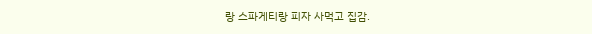랑 스파게티랑 피자 사먹고 집감.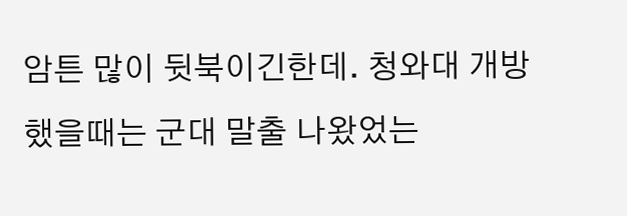암튼 많이 뒷북이긴한데. 청와대 개방 했을때는 군대 말출 나왔었는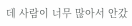데 사람이 너무 많아서 안갔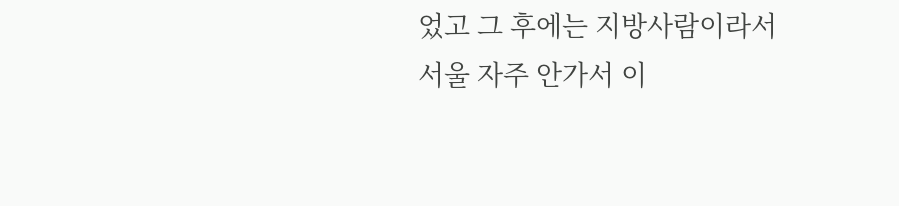었고 그 후에는 지방사람이라서 서울 자주 안가서 이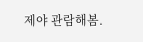제야 관람해봄.